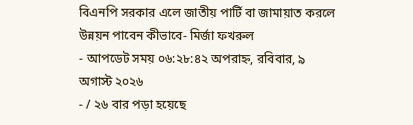বিএনপি সরকার এলে জাতীয় পার্টি বা জামায়াত করলে উন্নয়ন পাবেন কীভাবে- মির্জা ফখরুল
- আপডেট সময় ০৬:২৮:৪২ অপরাহ্ন, রবিবার, ৯ অগাস্ট ২০২৬
- / ২৬ বার পড়া হয়েছে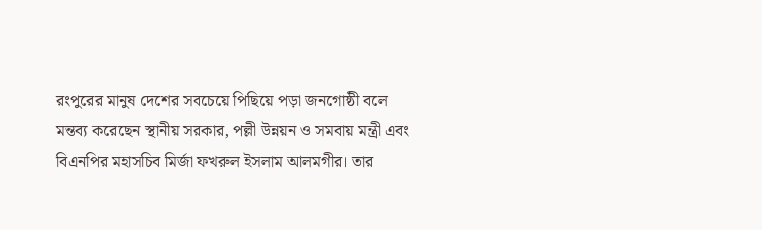রংপুরের মানুষ দেশের সবচেয়ে পিছিয়ে পড়া জনগোষ্ঠী বলে মন্তব্য করেছেন স্থানীয় সরকার, পল্লী উন্নয়ন ও সমবায় মন্ত্রী এবং বিএনপির মহাসচিব মির্জা ফখরুল ইসলাম আলমগীর। তার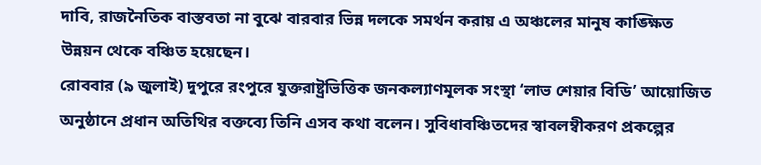দাবি, রাজনৈতিক বাস্তবতা না বুঝে বারবার ভিন্ন দলকে সমর্থন করায় এ অঞ্চলের মানুষ কাঙ্ক্ষিত উন্নয়ন থেকে বঞ্চিত হয়েছেন।
রোববার (৯ জুলাই) দুপুরে রংপুরে যুক্তরাষ্ট্রভিত্তিক জনকল্যাণমূলক সংস্থা ‘লাভ শেয়ার বিডি’ আয়োজিত অনুষ্ঠানে প্রধান অতিথির বক্তব্যে তিনি এসব কথা বলেন। সুবিধাবঞ্চিতদের স্বাবলম্বীকরণ প্রকল্পের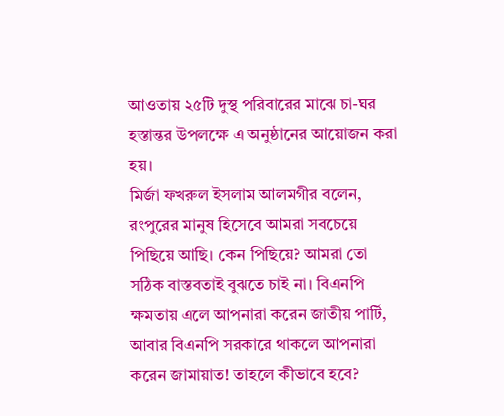আওতায় ২৫টি দুস্থ পরিবারের মাঝে চা-ঘর হস্তান্তর উপলক্ষে এ অনুষ্ঠানের আয়োজন করা হয়।
মির্জা ফখরুল ইসলাম আলমগীর বলেন, রংপুরের মানুষ হিসেবে আমরা সবচেয়ে পিছিয়ে আছি। কেন পিছিয়ে? আমরা তো সঠিক বাস্তবতাই বুঝতে চাই না। বিএনপি ক্ষমতায় এলে আপনারা করেন জাতীয় পার্টি, আবার বিএনপি সরকারে থাকলে আপনারা করেন জামায়াত! তাহলে কীভাবে হবে?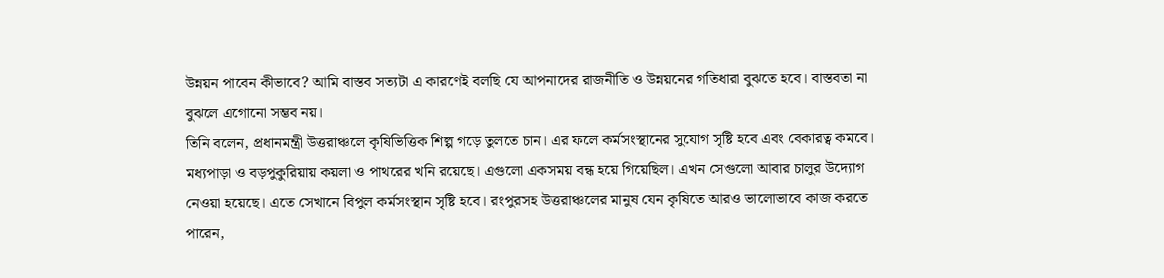উন্নয়ন পাবেন কীভাবে? আমি বাস্তব সত্যটা এ কারণেই বলছি যে আপনাদের রাজনীতি ও উন্নয়নের গতিধারা বুঝতে হবে। বাস্তবতা না বুঝলে এগোনো সম্ভব নয়।
তিনি বলেন, প্রধানমন্ত্রী উত্তরাঞ্চলে কৃষিভিত্তিক শিল্প গড়ে তুলতে চান। এর ফলে কর্মসংস্থানের সুযোগ সৃষ্টি হবে এবং বেকারত্ব কমবে। মধ্যপাড়া ও বড়পুকুরিয়ায় কয়লা ও পাথরের খনি রয়েছে। এগুলো একসময় বন্ধ হয়ে গিয়েছিল। এখন সেগুলো আবার চালুর উদ্যোগ নেওয়া হয়েছে। এতে সেখানে বিপুল কর্মসংস্থান সৃষ্টি হবে। রংপুরসহ উত্তরাঞ্চলের মানুষ যেন কৃষিতে আরও ভালোভাবে কাজ করতে পারেন,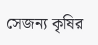সেজন্য কৃষির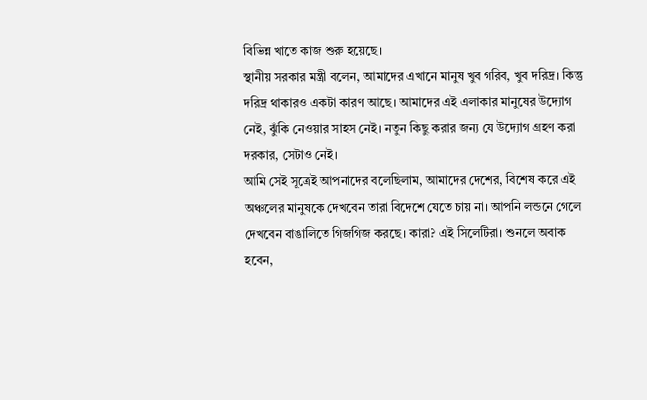বিভিন্ন খাতে কাজ শুরু হয়েছে।
স্থানীয় সরকার মন্ত্রী বলেন, আমাদের এখানে মানুষ খুব গরিব, খুব দরিদ্র। কিন্তু দরিদ্র থাকারও একটা কারণ আছে। আমাদের এই এলাকার মানুষের উদ্যোগ নেই, ঝুঁকি নেওয়ার সাহস নেই। নতুন কিছু করার জন্য যে উদ্যোগ গ্রহণ করা দরকার, সেটাও নেই।
আমি সেই সূত্রেই আপনাদের বলেছিলাম, আমাদের দেশের, বিশেষ করে এই অঞ্চলের মানুষকে দেখবেন তারা বিদেশে যেতে চায় না। আপনি লন্ডনে গেলে দেখবেন বাঙালিতে গিজগিজ করছে। কারা? এই সিলেটিরা। শুনলে অবাক হবেন,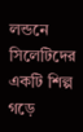লন্ডনে সিলেটিদের একটি শিল্প গড়ে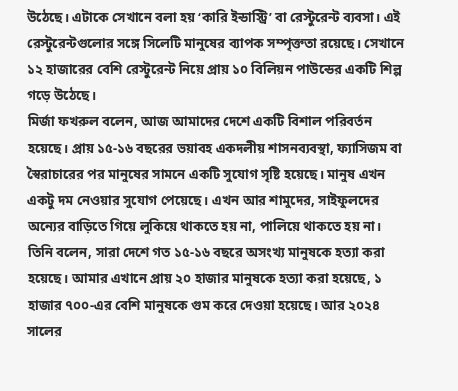উঠেছে। এটাকে সেখানে বলা হয় ‘কারি ইন্ডাস্ট্রি’ বা রেস্টুরেন্ট ব্যবসা। এই রেস্টুরেন্টগুলোর সঙ্গে সিলেটি মানুষের ব্যাপক সম্পৃক্ততা রয়েছে। সেখানে ১২ হাজারের বেশি রেস্টুরেন্ট নিয়ে প্রায় ১০ বিলিয়ন পাউন্ডের একটি শিল্প গড়ে উঠেছে।
মির্জা ফখরুল বলেন, আজ আমাদের দেশে একটি বিশাল পরিবর্তন হয়েছে। প্রায় ১৫-১৬ বছরের ভয়াবহ একদলীয় শাসনব্যবস্থা, ফ্যাসিজম বা স্বৈরাচারের পর মানুষের সামনে একটি সুযোগ সৃষ্টি হয়েছে। মানুষ এখন একটু দম নেওয়ার সুযোগ পেয়েছে। এখন আর শামুদের, সাইফুলদের অন্যের বাড়িতে গিয়ে লুকিয়ে থাকতে হয় না, পালিয়ে থাকতে হয় না।
তিনি বলেন, সারা দেশে গত ১৫-১৬ বছরে অসংখ্য মানুষকে হত্যা করা হয়েছে। আমার এখানে প্রায় ২০ হাজার মানুষকে হত্যা করা হয়েছে, ১ হাজার ৭০০-এর বেশি মানুষকে গুম করে দেওয়া হয়েছে। আর ২০২৪ সালের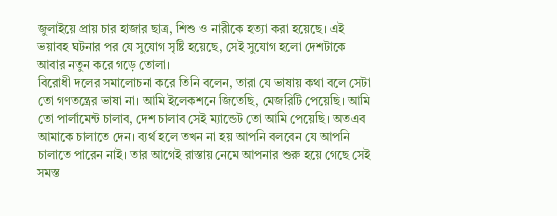জুলাইয়ে প্রায় চার হাজার ছাত্র, শিশু ও নারীকে হত্যা করা হয়েছে। এই ভয়াবহ ঘটনার পর যে সুযোগ সৃষ্টি হয়েছে, সেই সুযোগ হলো দেশটাকে আবার নতুন করে গড়ে তোলা।
বিরোধী দলের সমালোচনা করে তিনি বলেন, তারা যে ভাষায় কথা বলে সেটা তো গণতন্ত্রের ভাষা না। আমি ইলেকশনে জিতেছি, মেজরিটি পেয়েছি। আমি তো পার্লামেন্ট চালাব, দেশ চালাব সেই ম্যান্ডেট তো আমি পেয়েছি। অতএব আমাকে চালাতে দেন। ব্যর্থ হলে তখন না হয় আপনি বলবেন যে আপনি চালাতে পারেন নাই। তার আগেই রাস্তায় নেমে আপনার শুরু হয়ে গেছে সেই সমস্ত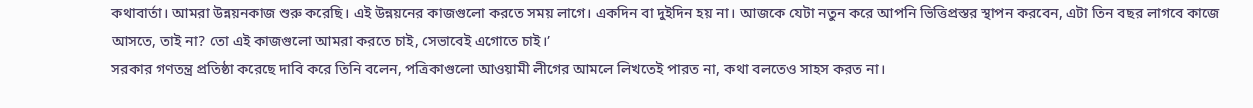কথাবার্তা। আমরা উন্নয়নকাজ শুরু করেছি। এই উন্নয়নের কাজগুলো করতে সময় লাগে। একদিন বা দুইদিন হয় না। আজকে যেটা নতুন করে আপনি ভিত্তিপ্রস্তর স্থাপন করবেন, এটা তিন বছর লাগবে কাজে আসতে, তাই না? তো এই কাজগুলো আমরা করতে চাই, সেভাবেই এগোতে চাই।’
সরকার গণতন্ত্র প্রতিষ্ঠা করেছে দাবি করে তিনি বলেন, পত্রিকাগুলো আওয়ামী লীগের আমলে লিখতেই পারত না, কথা বলতেও সাহস করত না।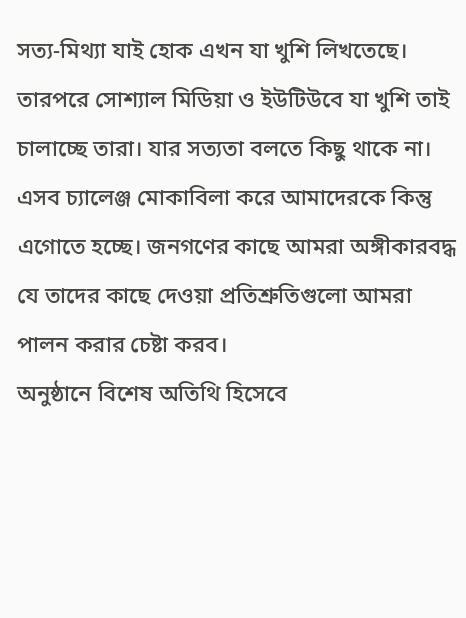সত্য-মিথ্যা যাই হোক এখন যা খুশি লিখতেছে। তারপরে সোশ্যাল মিডিয়া ও ইউটিউবে যা খুশি তাই চালাচ্ছে তারা। যার সত্যতা বলতে কিছু থাকে না। এসব চ্যালেঞ্জ মোকাবিলা করে আমাদেরকে কিন্তু এগোতে হচ্ছে। জনগণের কাছে আমরা অঙ্গীকারবদ্ধ যে তাদের কাছে দেওয়া প্রতিশ্রুতিগুলো আমরা পালন করার চেষ্টা করব।
অনুষ্ঠানে বিশেষ অতিথি হিসেবে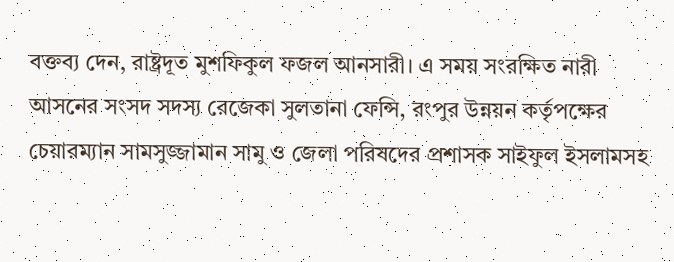বক্তব্য দেন, রাষ্ট্রদূত মুশফিকুল ফজল আনসারী। এ সময় সংরক্ষিত নারী আসনের সংসদ সদস্য রেজেকা সুলতানা ফেন্সি, রংপুর উন্নয়ন কর্তৃপক্ষের চেয়ারম্যান সামসুজ্জামান সামু ও জেলা পরিষদের প্রশাসক সাইফুল ইসলামসহ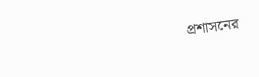প্রশাসনের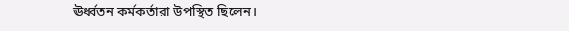ঊর্ধ্বতন কর্মকর্তারা উপস্থিত ছিলেন।